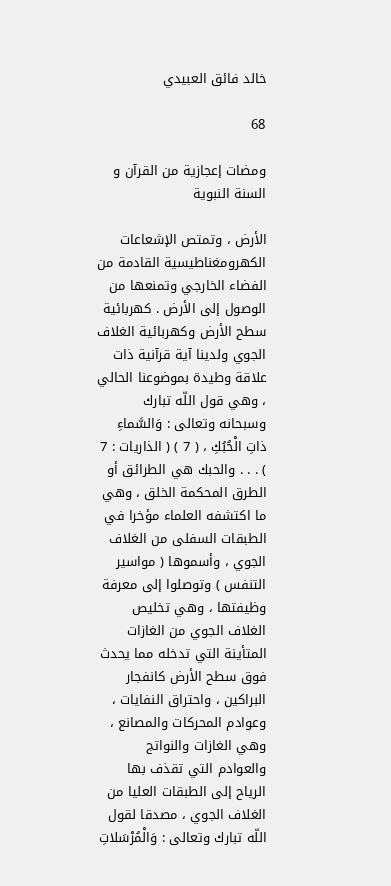خالد فائق العبيدي

68

ومضات إعجازية من القرآن و السنة النبوية

الأرض ، وتمتص الإشعاعات الكهرومغناطيسية القادمة من الفضاء الخارجي وتمنعها من الوصول إلى الأرض . كهربائية سطح الأرض وكهربائية الغلاف الجوي ولدينا آية قرآنية ذات علاقة وطيدة بموضوعنا الحالي ، وهي قول اللّه تبارك وسبحانه وتعالى : وَالسَّماءِ ذاتِ الْحُبُكِ ، ( 7 ) ( الذاريات : 7 ) . . . والحبك هي الطرائق أو الطرق المحكمة الخلق ، وهي ما اكتشفه العلماء مؤخرا في الطبقات السفلى من الغلاف الجوي ، وأسموها ( مواسير التنفس ) وتوصلوا إلى معرفة وظيفتها ، وهي تخليص الغلاف الجوي من الغازات المتأينة التي تدخله مما يحدث فوق سطح الأرض كانفجار البراكين ، واحتراق النفايات ، وعوادم المحركات والمصانع ، وهي الغازات والنواتج والعوادم التي تقذف بها الرياح إلى الطبقات العليا من الغلاف الجوي ، مصدقا لقول اللّه تبارك وتعالى : وَالْمُرْسَلاتِ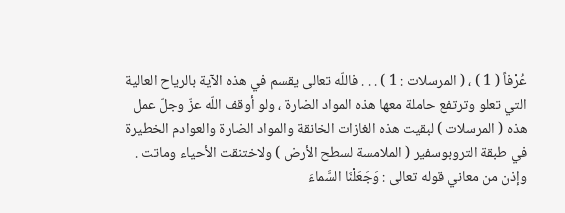عُرْفاً ( 1 ) ، ( المرسلات : 1 ) . . . فاللّه تعالى يقسم في هذه الآية بالرياح العالية التي تعلو وترتفع حاملة معها هذه المواد الضارة ، ولو أوقف اللّه عزّ وجلّ عمل هذه ( المرسلات ) لبقيت هذه الغازات الخانقة والمواد الضارة والعوادم الخطيرة في طبقة التروبوسفير ( الملامسة لسطح الأرض ) ولاختنقت الأحياء وماتت . وإذن من معاني قوله تعالى : وَجَعَلْنَا السَّماءَ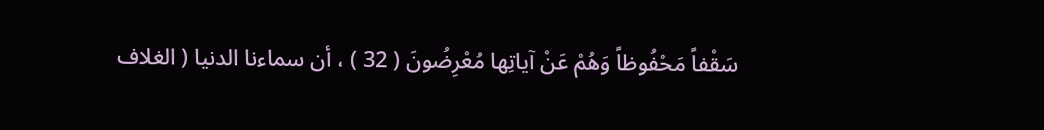سَقْفاً مَحْفُوظاً وَهُمْ عَنْ آياتِها مُعْرِضُونَ ( 32 ) ، أن سماءنا الدنيا ( الغلاف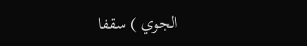الجوي ) سقفا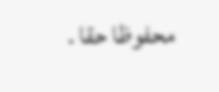محفوظا حقا .